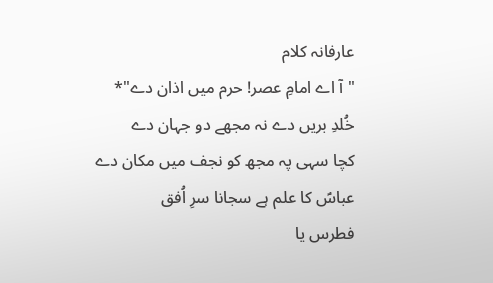عارفانہ کلام
"آ اے امامِ عصر! حرم میں اذان دے"*
خُلدِ بریں دے نہ مجھے دو جہان دے
کچا سہی پہ مجھ کو نجف میں مکان دے
عباسؑ کا علم ہے سجانا سرِ اُفق
فطرس یا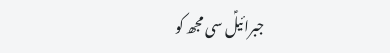جبرائیلؑ سی مجھ کو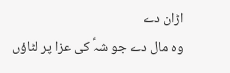اڑان دے
وہ مال دے جو شہؑ کی عزا پر لٹاؤں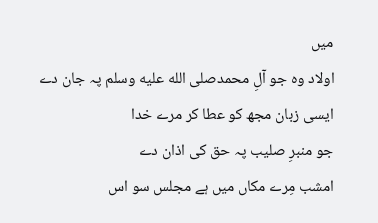میں
اولاد وہ جو آلِ محمدصلى الله عليه وسلم پہ جان دے
ایسی زبان مجھ کو عطا کر مرے خدا
جو منبرِ صلیب پہ حق کی اذان دے
امشب مِرے مکاں میں ہے مجلس سو اس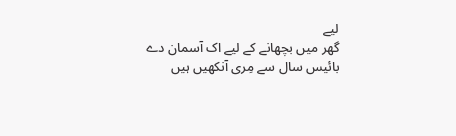لیے
گھر میں بچھانے کے لیے اک آسمان دے
بائیس سال سے مِری آنکھیں ہیں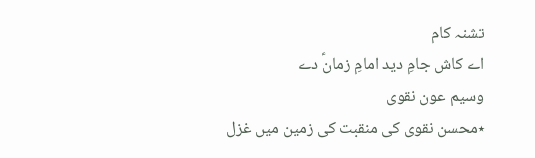تشنہ کام
اے کاش جامِ دید امامِ زمانؑ دے
وسیم عون نقوی
٭محسن نقوی کی منقبت کی زمین میں غزل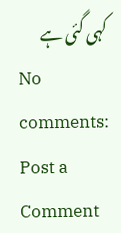کہی گئی ہے
No comments:
Post a Comment